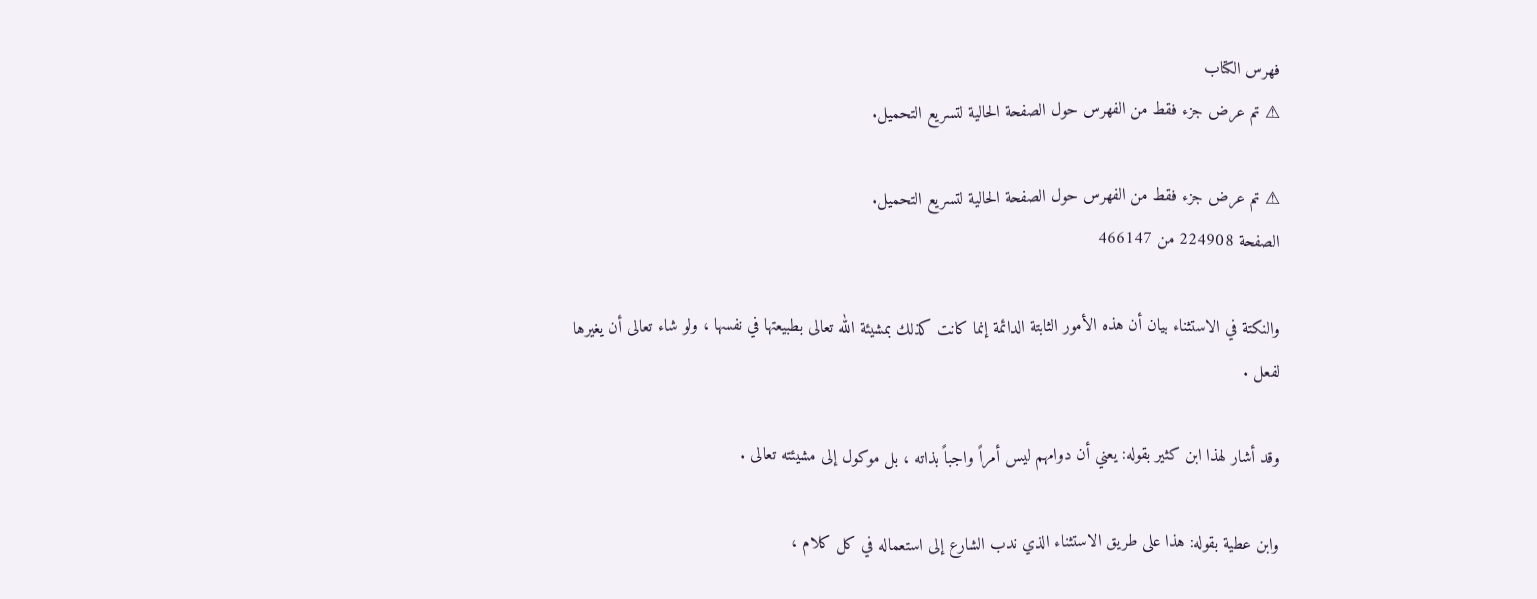فهرس الكتاب
⚠ تم عرض جزء فقط من الفهرس حول الصفحة الحالية لتسريع التحميل.

⚠ تم عرض جزء فقط من الفهرس حول الصفحة الحالية لتسريع التحميل.
الصفحة 224908 من 466147

والنكتة في الاستثناء بيان أن هذه الأمور الثابتة الدائمة إنما كانت كذلك بمشيئة الله تعالى بطبيعتها في نفسها ، ولو شاء تعالى أن يغيرها لفعل .

وقد أشار لهذا ابن كثير بقوله: يعني أن دوامهم ليس أمراً واجباً بذاته ، بل موكول إلى مشيئته تعالى .

وابن عطية بقوله: هذا على طريق الاستثناء الذي ندب الشارع إلى استعماله في كل كلام ،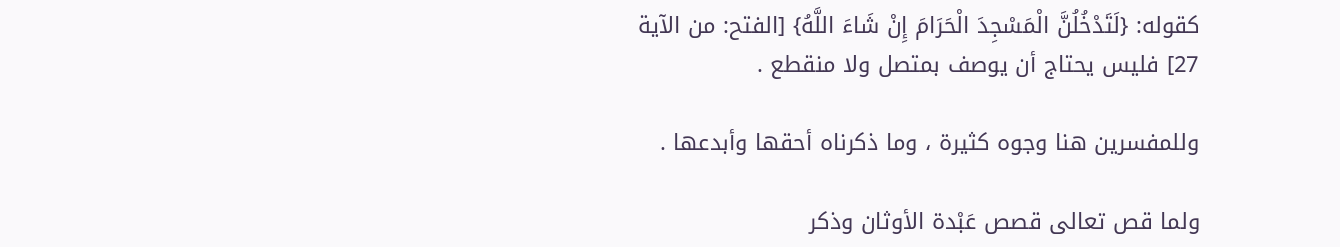كقوله: {لَتَدْخُلُنَّ الْمَسْجِدَ الْحَرَامَ إِنْ شَاءَ اللَّهُ} [الفتح: من الآية 27] فليس يحتاج أن يوصف بمتصل ولا منقطع .

وللمفسرين هنا وجوه كثيرة ، وما ذكرناه أحقها وأبدعها .

ولما قص تعالى قصص عَبْدة الأوثان وذكر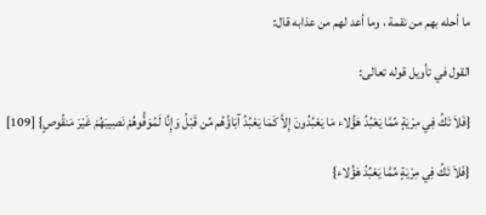ما أحله بهم من نقمة ، وما أعد لهم من عذابه قال:

القول في تأويل قوله تعالى:

{فَلاَ تَكُ فِي مِرْيَةٍ مِّمَّا يَعْبُدُ هَؤُلاء مَا يَعْبُدُونَ إِلاَّ كَمَا يَعْبُدُ آبَاؤُهُم مِّن قَبْلُ وَإِنَّا لَمُوَفُّوهُمْ نَصِيبَهُمْ غَيْرَ مَنقُوصٍ} [109]

{فَلاَ تَكُ فِي مِرْيَةٍ مِّمَّا يَعْبُدُ هَؤُلاء}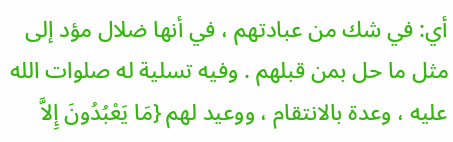أي: في شك من عبادتهم ، في أنها ضلال مؤد إلى مثل ما حل بمن قبلهم . وفيه تسلية له صلوات الله عليه ، وعدة بالانتقام ، ووعيد لهم {مَا يَعْبُدُونَ إِلاَّ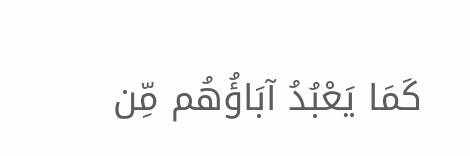كَمَا يَعْبُدُ آبَاؤُهُم مِّن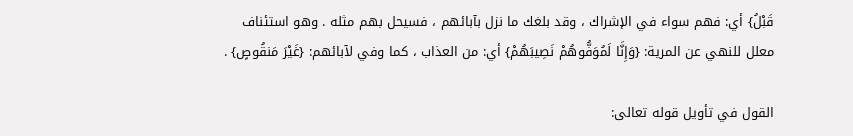قَبْلُ} أي: فهم سواء في الإشراك ، وقد بلغك ما نزل بآبائهم ، فسيحل بهم مثله . وهو استئناف معلل للنهي عن المرية: {وَإِنَّا لَمُوَفُّوهُمْ نَصِيبَهُمْ} أي: من العذاب ، كما وفي لآبائهم: {غَيْرَ مَنقُوصٍ} .

القول في تأويل قوله تعالى: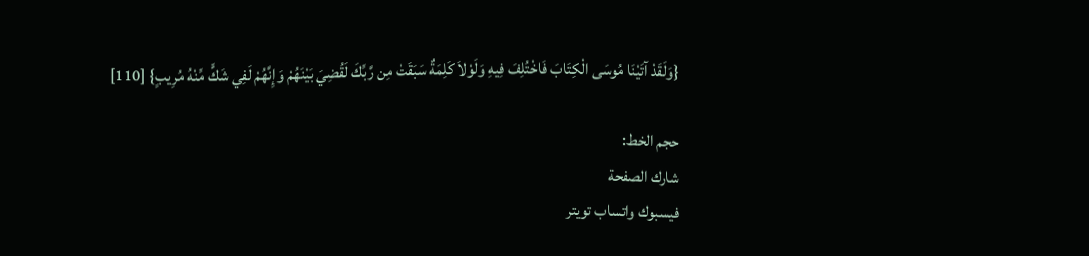{وَلَقَدْ آتَيْنَا مُوسَى الْكِتَابَ فَاخْتُلِفَ فِيهِ وَلَوْلاَ كَلِمَةٌ سَبَقَتْ مِن رَّبِّكَ لَقُضِيَ بَيْنَهُمْ وَإِنَّهُمْ لَفِي شَكٍّ مِّنْهُ مُرِيبٍ} [110]

حجم الخط:
شارك الصفحة
فيسبوك واتساب تويتر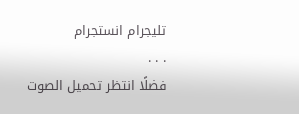تليجرام انستجرام
. . .
فضلًا انتظر تحميل الصوت